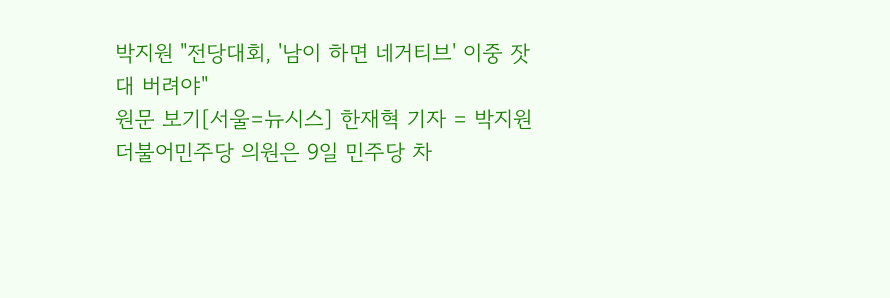박지원 "전당대회, '남이 하면 네거티브' 이중 잣대 버려야"
원문 보기[서울=뉴시스] 한재혁 기자 = 박지원 더불어민주당 의원은 9일 민주당 차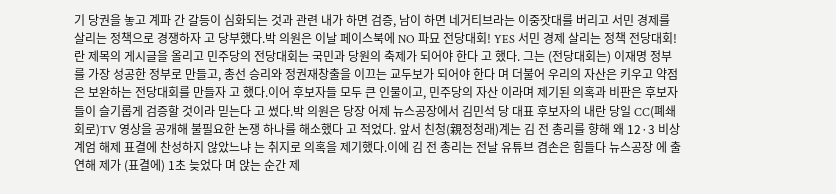기 당권을 놓고 계파 간 갈등이 심화되는 것과 관련 내가 하면 검증, 남이 하면 네거티브라는 이중잣대를 버리고 서민 경제를 살리는 정책으로 경쟁하자 고 당부했다.박 의원은 이날 페이스북에 NO 파묘 전당대회! YES 서민 경제 살리는 정책 전당대회! 란 제목의 게시글을 올리고 민주당의 전당대회는 국민과 당원의 축제가 되어야 한다 고 했다. 그는 (전당대회는) 이재명 정부를 가장 성공한 정부로 만들고, 총선 승리와 정권재창출을 이끄는 교두보가 되어야 한다 며 더불어 우리의 자산은 키우고 약점은 보완하는 전당대회를 만들자 고 했다.이어 후보자들 모두 큰 인물이고, 민주당의 자산 이라며 제기된 의혹과 비판은 후보자들이 슬기롭게 검증할 것이라 믿는다 고 썼다.박 의원은 당장 어제 뉴스공장에서 김민석 당 대표 후보자의 내란 당일 CC(폐쇄회로)TV 영상을 공개해 불필요한 논쟁 하나를 해소했다 고 적었다. 앞서 친청(親정청래)계는 김 전 총리를 향해 왜 12·3 비상계엄 해제 표결에 찬성하지 않았느냐 는 취지로 의혹을 제기했다.이에 김 전 총리는 전날 유튜브 겸손은 힘들다 뉴스공장 에 출연해 제가 (표결에) 1초 늦었다 며 앉는 순간 제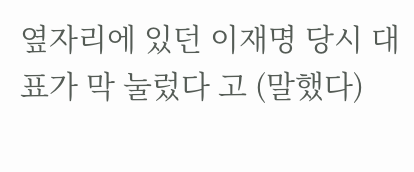옆자리에 있던 이재명 당시 대표가 막 눌렀다 고 (말했다)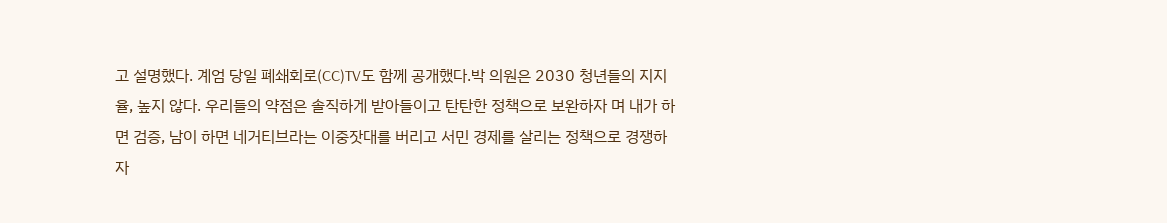고 설명했다. 계엄 당일 폐쇄회로(CC)TV도 함께 공개했다.박 의원은 2030 청년들의 지지율, 높지 않다. 우리들의 약점은 솔직하게 받아들이고 탄탄한 정책으로 보완하자 며 내가 하면 검증, 남이 하면 네거티브라는 이중잣대를 버리고 서민 경제를 살리는 정책으로 경쟁하자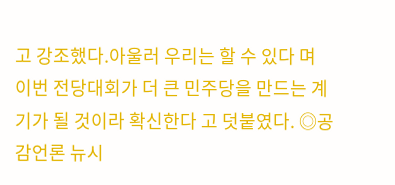고 강조했다.아울러 우리는 할 수 있다 며 이번 전당대회가 더 큰 민주당을 만드는 계기가 될 것이라 확신한다 고 덧붙였다. ◎공감언론 뉴시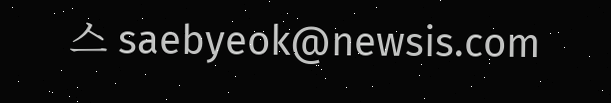스 saebyeok@newsis.com